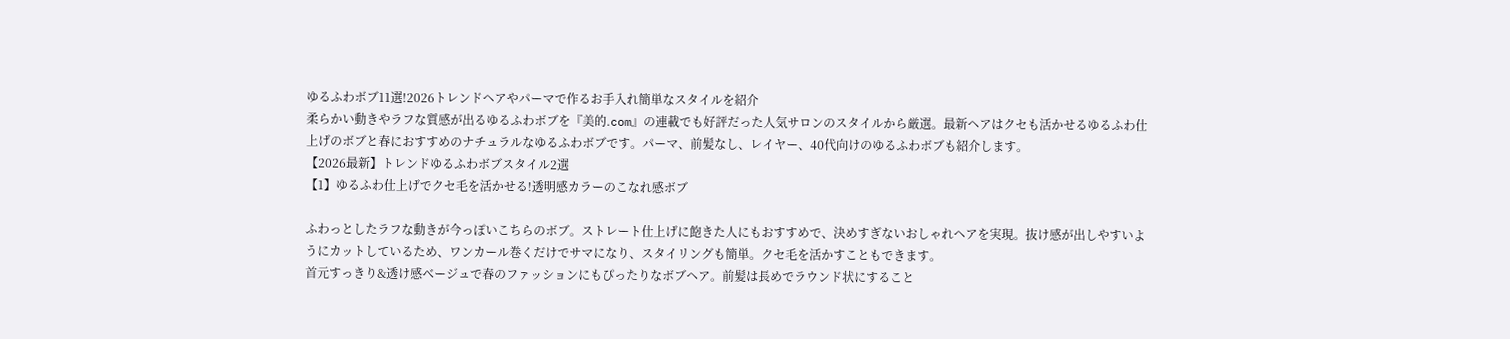ゆるふわボブ11選!2026トレンドヘアやパーマで作るお手入れ簡単なスタイルを紹介
柔らかい動きやラフな質感が出るゆるふわボブを『美的.com』の連載でも好評だった人気サロンのスタイルから厳選。最新ヘアはクセも活かせるゆるふわ仕上げのボブと春におすすめのナチュラルなゆるふわボブです。パーマ、前髪なし、レイヤー、40代向けのゆるふわボブも紹介します。
【2026最新】トレンドゆるふわボブスタイル2選
【1】ゆるふわ仕上げでクセ毛を活かせる!透明感カラーのこなれ感ボブ

ふわっとしたラフな動きが今っぽいこちらのボブ。ストレート仕上げに飽きた人にもおすすめで、決めすぎないおしゃれヘアを実現。抜け感が出しやすいようにカットしているため、ワンカール巻くだけでサマになり、スタイリングも簡単。クセ毛を活かすこともできます。
首元すっきり&透け感ベージュで春のファッションにもぴったりなボブヘア。前髪は長めでラウンド状にすること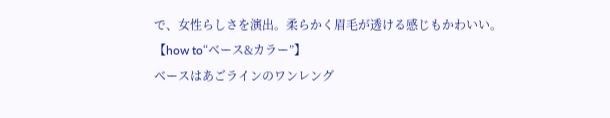で、女性らしさを演出。柔らかく眉毛が透ける感じもかわいい。
【how to“ベース&カラー”】
ベースはあごラインのワンレング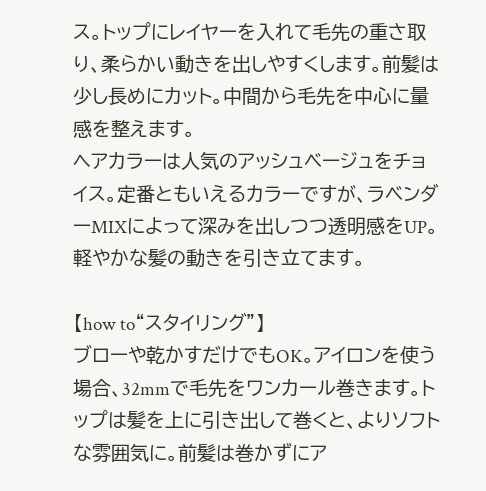ス。トップにレイヤーを入れて毛先の重さ取り、柔らかい動きを出しやすくします。前髪は少し長めにカット。中間から毛先を中心に量感を整えます。
ヘアカラーは人気のアッシュベージュをチョイス。定番ともいえるカラーですが、ラベンダーMIXによって深みを出しつつ透明感をUP。軽やかな髪の動きを引き立てます。

【how to“スタイリング”】
ブローや乾かすだけでもOK。アイロンを使う場合、32mmで毛先をワンカール巻きます。トップは髪を上に引き出して巻くと、よりソフトな雰囲気に。前髪は巻かずにア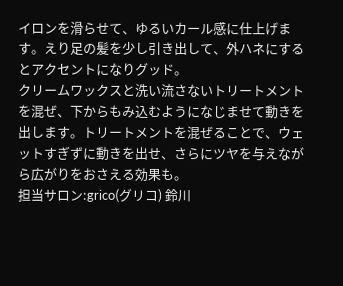イロンを滑らせて、ゆるいカール感に仕上げます。えり足の髪を少し引き出して、外ハネにするとアクセントになりグッド。
クリームワックスと洗い流さないトリートメントを混ぜ、下からもみ込むようになじませて動きを出します。トリートメントを混ぜることで、ウェットすぎずに動きを出せ、さらにツヤを与えながら広がりをおさえる効果も。
担当サロン:grico(グリコ) 鈴川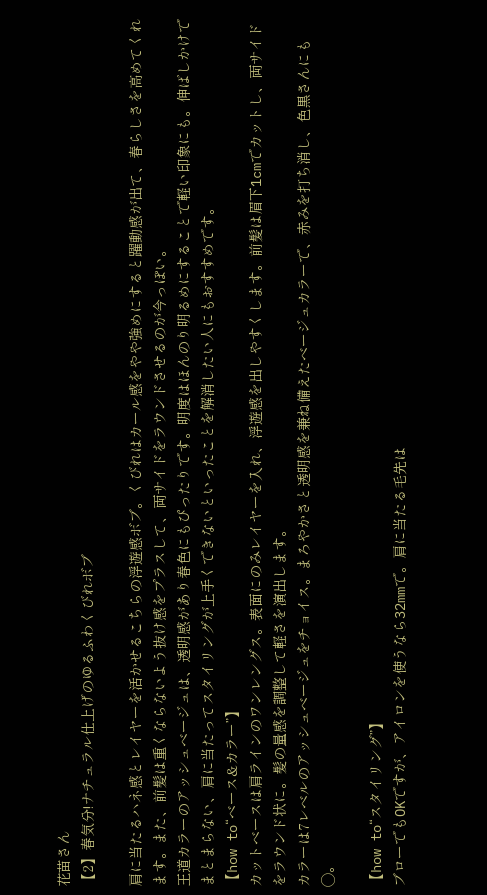花苗さん
【2】春気分!ナチュラル仕上げのゆるふわくびれボブ

肩に当たるハネ感とレイヤーを活かせるこちらの浮遊感ボブ。くびれはカール感をやや強めにすると躍動感が出て、春らしさを高めてくれます。また、前髪は重くならないよう抜け感をプラスして、両サイドをラウンドさせるのが今っぽい。
王道カラーのアッシュベージュは、透明感があり春色にもぴったりです。明度はほんのり明るめにすることで軽い印象にも。伸ばしかけでまとまらない、肩に当たってスタイリングが上手くできないといったことを解消したい人にもおすすめです。
【how to“ベース&カラー”】
カットベースは肩ラインのワンレングス。表面にのみレイヤーを入れ、浮遊感を出しやすくします。前髪は眉下1cmでカットし、両サイドをラウンド状に。髪の量感を調整して軽さを演出します。
カラーは7レベルのアッシュベージュをチョイス。まろやかさと透明感を兼ね備えたベージュカラーで、赤みを打ち消し、色黒さんにも◯。

【how to“スタイリング”】
ブローでもOKですが、アイロンを使うなら32mmで。肩に当たる毛先は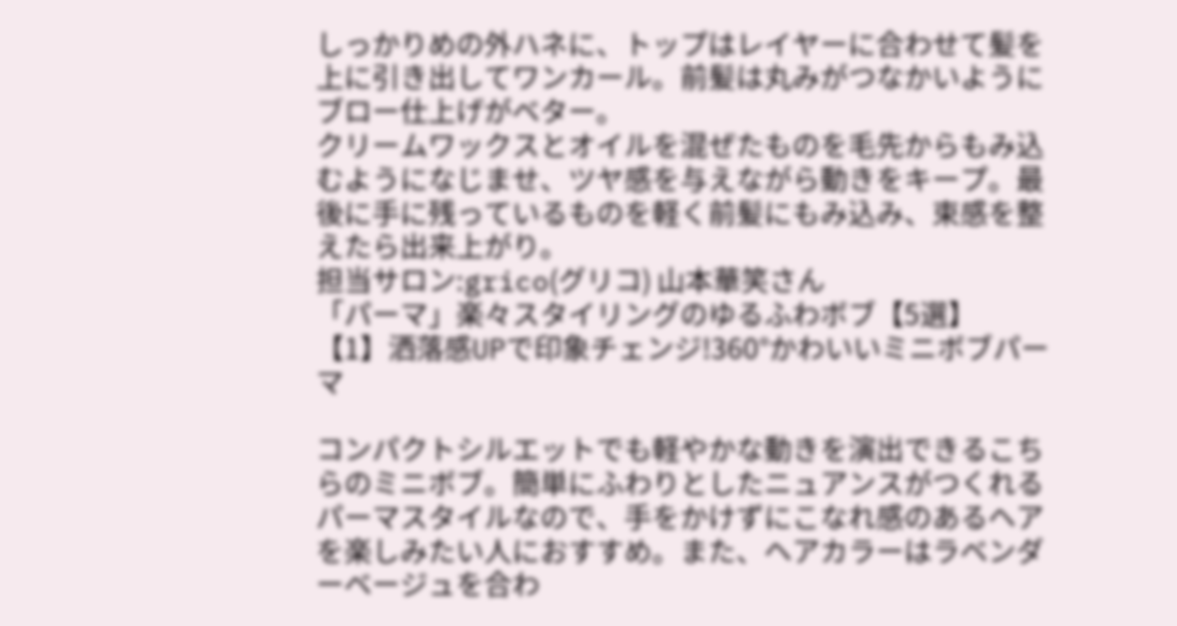しっかりめの外ハネに、トップはレイヤーに合わせて髪を上に引き出してワンカール。前髪は丸みがつなかいようにブロー仕上げがベター。
クリームワックスとオイルを混ぜたものを毛先からもみ込むようになじませ、ツヤ感を与えながら動きをキープ。最後に手に残っているものを軽く前髪にもみ込み、束感を整えたら出来上がり。
担当サロン:grico(グリコ) 山本華笑さん
「パーマ」楽々スタイリングのゆるふわボブ【5選】
【1】洒落感UPで印象チェンジ!360°かわいいミニボブパーマ

コンパクトシルエットでも軽やかな動きを演出できるこちらのミニボブ。簡単にふわりとしたニュアンスがつくれるパーマスタイルなので、手をかけずにこなれ感のあるヘアを楽しみたい人におすすめ。また、ヘアカラーはラベンダーベージュを合わ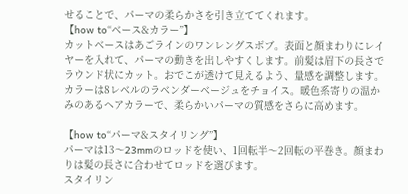せることで、パーマの柔らかさを引き立ててくれます。
【how to“ベース&カラー”】
カットベースはあごラインのワンレングスボブ。表面と顔まわりにレイヤーを入れて、パーマの動きを出しやすくします。前髪は眉下の長さでラウンド状にカット。おでこが透けて見えるよう、量感を調整します。
カラーは8レベルのラベンダーベージュをチョイス。暖色系寄りの温かみのあるヘアカラーで、柔らかいパーマの質感をさらに高めます。

【how to“パーマ&スタイリング”】
パーマは13〜23mmのロッドを使い、1回転半〜2回転の平巻き。顔まわりは髪の長さに合わせてロッドを選びます。
スタイリン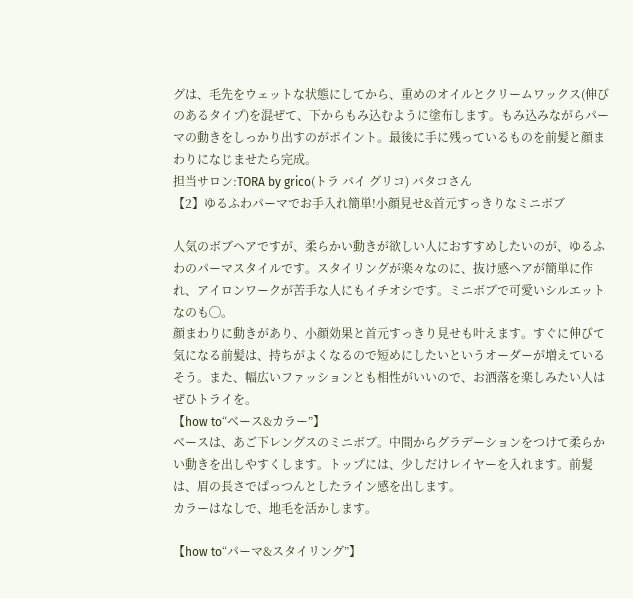グは、毛先をウェットな状態にしてから、重めのオイルとクリームワックス(伸びのあるタイプ)を混ぜて、下からもみ込むように塗布します。もみ込みながらパーマの動きをしっかり出すのがポイント。最後に手に残っているものを前髪と顔まわりになじませたら完成。
担当サロン:TORA by grico(トラ バイ グリコ) バタコさん
【2】ゆるふわパーマでお手入れ簡単!小顔見せ&首元すっきりなミニボブ

人気のボブヘアですが、柔らかい動きが欲しい人におすすめしたいのが、ゆるふわのパーマスタイルです。スタイリングが楽々なのに、抜け感ヘアが簡単に作れ、アイロンワークが苦手な人にもイチオシです。ミニボブで可愛いシルエットなのも◯。
顔まわりに動きがあり、小顔効果と首元すっきり見せも叶えます。すぐに伸びて気になる前髪は、持ちがよくなるので短めにしたいというオーダーが増えているそう。また、幅広いファッションとも相性がいいので、お洒落を楽しみたい人はぜひトライを。
【how to“ベース&カラー”】
ベースは、あご下レングスのミニボブ。中間からグラデーションをつけて柔らかい動きを出しやすくします。トップには、少しだけレイヤーを入れます。前髪は、眉の長さでぱっつんとしたライン感を出します。
カラーはなしで、地毛を活かします。

【how to“パーマ&スタイリング”】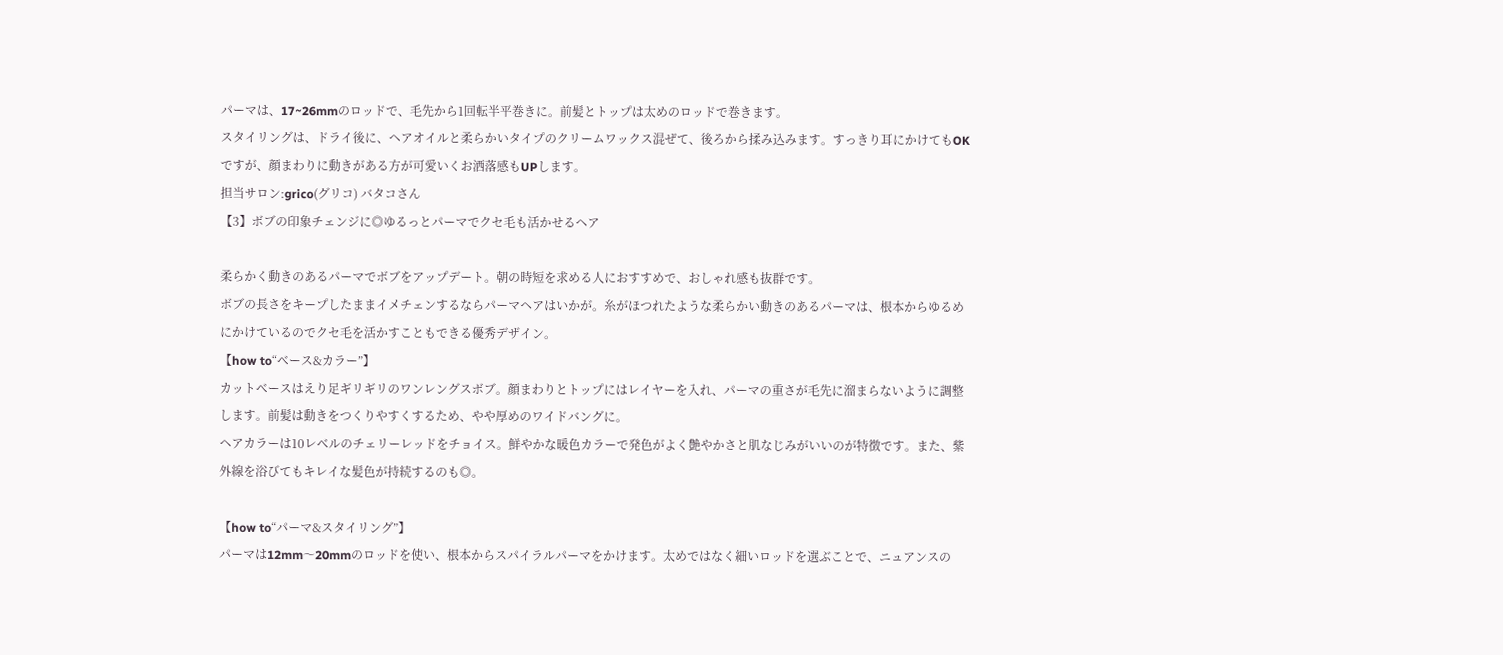パーマは、17~26mmのロッドで、毛先から1回転半平巻きに。前髪とトップは太めのロッドで巻きます。
スタイリングは、ドライ後に、ヘアオイルと柔らかいタイプのクリームワックス混ぜて、後ろから揉み込みます。すっきり耳にかけてもOKですが、顔まわりに動きがある方が可愛いくお洒落感もUPします。
担当サロン:grico(グリコ) バタコさん
【3】ボブの印象チェンジに◎ゆるっとパーマでクセ毛も活かせるヘア

柔らかく動きのあるパーマでボブをアップデート。朝の時短を求める人におすすめで、おしゃれ感も抜群です。
ボブの長さをキープしたままイメチェンするならパーマヘアはいかが。糸がほつれたような柔らかい動きのあるパーマは、根本からゆるめにかけているのでクセ毛を活かすこともできる優秀デザイン。
【how to“ベース&カラー”】
カットベースはえり足ギリギリのワンレングスボブ。顔まわりとトップにはレイヤーを入れ、パーマの重さが毛先に溜まらないように調整します。前髪は動きをつくりやすくするため、やや厚めのワイドバングに。
ヘアカラーは10レベルのチェリーレッドをチョイス。鮮やかな暖色カラーで発色がよく艶やかさと肌なじみがいいのが特徴です。また、紫外線を浴びてもキレイな髪色が持続するのも◎。

【how to“パーマ&スタイリング”】
パーマは12mm〜20mmのロッドを使い、根本からスパイラルパーマをかけます。太めではなく細いロッドを選ぶことで、ニュアンスの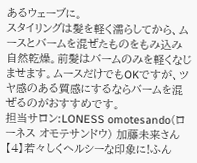あるウェーブに。
スタイリングは髪を軽く濡らしてから、ムースとバームを混ぜたものをもみ込み自然乾燥。前髪はバームのみを軽くなじませます。ムースだけでもOKですが、ツヤ感のある質感にするならバームを混ぜるのがおすすめです。
担当サロン:LONESS omotesando(ローネス オモテサンドウ) 加藤未来さん
【4】若々しくヘルシーな印象に!ふん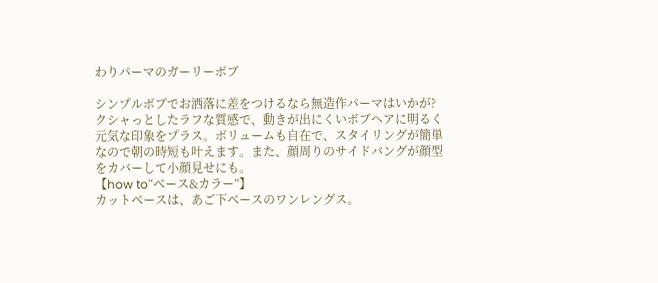わりパーマのガーリーボブ

シンプルボブでお洒落に差をつけるなら無造作パーマはいかが? クシャっとしたラフな質感で、動きが出にくいボブヘアに明るく元気な印象をプラス。ボリュームも自在で、スタイリングが簡単なので朝の時短も叶えます。また、顔周りのサイドバングが顔型をカバーして小顔見せにも。
【how to“ベース&カラー”】
カットベースは、あご下ベースのワンレングス。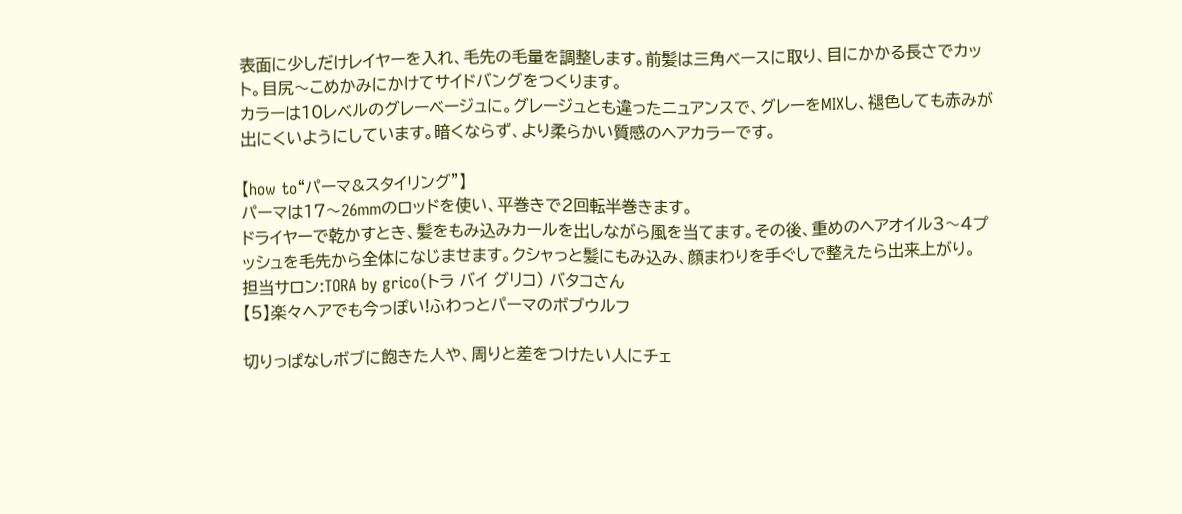表面に少しだけレイヤーを入れ、毛先の毛量を調整します。前髪は三角ベースに取り、目にかかる長さでカット。目尻〜こめかみにかけてサイドバングをつくります。
カラーは10レベルのグレーベージュに。グレージュとも違ったニュアンスで、グレーをMIXし、褪色しても赤みが出にくいようにしています。暗くならず、より柔らかい質感のヘアカラーです。

【how to“パーマ&スタイリング”】
パーマは17〜26mmのロッドを使い、平巻きで2回転半巻きます。
ドライヤーで乾かすとき、髪をもみ込みカールを出しながら風を当てます。その後、重めのヘアオイル3〜4プッシュを毛先から全体になじませます。クシャっと髪にもみ込み、顔まわりを手ぐしで整えたら出来上がり。
担当サロン:TORA by grico(トラ バイ グリコ) バタコさん
【5】楽々ヘアでも今っぽい!ふわっとパーマのボブウルフ

切りっぱなしボブに飽きた人や、周りと差をつけたい人にチェ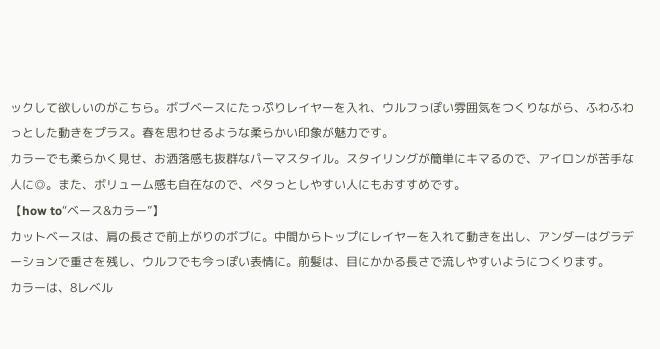ックして欲しいのがこちら。ボブベースにたっぷりレイヤーを入れ、ウルフっぽい雰囲気をつくりながら、ふわふわっとした動きをプラス。春を思わせるような柔らかい印象が魅力です。
カラーでも柔らかく見せ、お洒落感も抜群なパーマスタイル。スタイリングが簡単にキマるので、アイロンが苦手な人に◎。また、ボリューム感も自在なので、ペタっとしやすい人にもおすすめです。
【how to“ベース&カラー”】
カットベースは、肩の長さで前上がりのボブに。中間からトップにレイヤーを入れて動きを出し、アンダーはグラデーションで重さを残し、ウルフでも今っぽい表情に。前髪は、目にかかる長さで流しやすいようにつくります。
カラーは、8レベル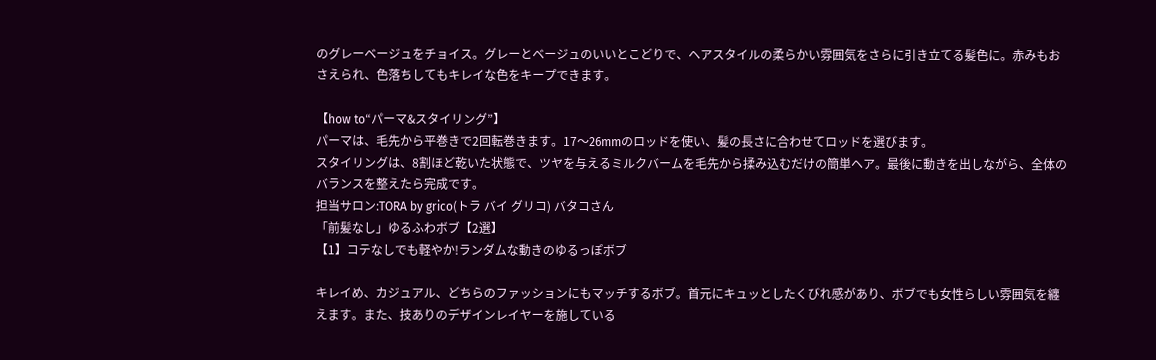のグレーベージュをチョイス。グレーとベージュのいいとこどりで、ヘアスタイルの柔らかい雰囲気をさらに引き立てる髪色に。赤みもおさえられ、色落ちしてもキレイな色をキープできます。

【how to“パーマ&スタイリング”】
パーマは、毛先から平巻きで2回転巻きます。17〜26mmのロッドを使い、髪の長さに合わせてロッドを選びます。
スタイリングは、8割ほど乾いた状態で、ツヤを与えるミルクバームを毛先から揉み込むだけの簡単ヘア。最後に動きを出しながら、全体のバランスを整えたら完成です。
担当サロン:TORA by grico(トラ バイ グリコ) バタコさん
「前髪なし」ゆるふわボブ【2選】
【1】コテなしでも軽やか!ランダムな動きのゆるっぽボブ

キレイめ、カジュアル、どちらのファッションにもマッチするボブ。首元にキュッとしたくびれ感があり、ボブでも女性らしい雰囲気を纏えます。また、技ありのデザインレイヤーを施している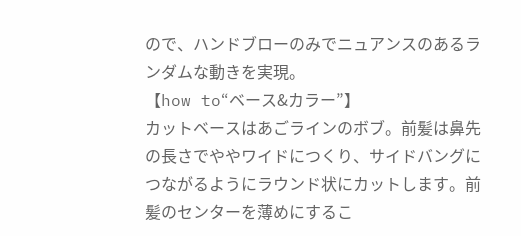ので、ハンドブローのみでニュアンスのあるランダムな動きを実現。
【how to“ベース&カラー”】
カットベースはあごラインのボブ。前髪は鼻先の長さでややワイドにつくり、サイドバングにつながるようにラウンド状にカットします。前髪のセンターを薄めにするこ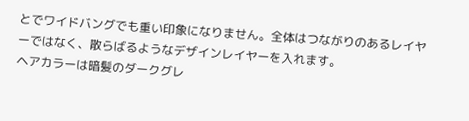とでワイドバングでも重い印象になりません。全体はつながりのあるレイヤーではなく、散らばるようなデザインレイヤーを入れます。
ヘアカラーは暗髪のダークグレ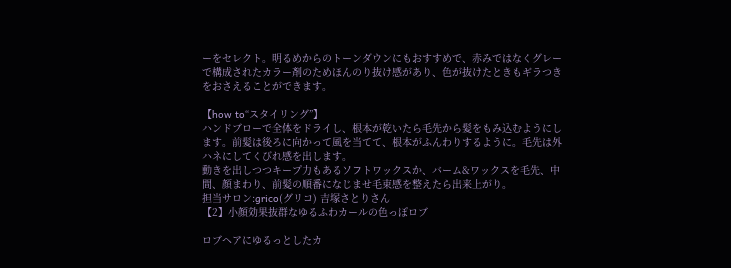ーをセレクト。明るめからのトーンダウンにもおすすめで、赤みではなくグレーで構成されたカラー剤のためほんのり抜け感があり、色が抜けたときもギラつきをおさえることができます。

【how to“スタイリング”】
ハンドブローで全体をドライし、根本が乾いたら毛先から髪をもみ込むようにします。前髪は後ろに向かって風を当てて、根本がふんわりするように。毛先は外ハネにしてくびれ感を出します。
動きを出しつつキープ力もあるソフトワックスか、バーム&ワックスを毛先、中間、顔まわり、前髪の順番になじませ毛束感を整えたら出来上がり。
担当サロン:grico(グリコ) 吉塚さとりさん
【2】小顔効果抜群なゆるふわカールの色っぽロブ

ロブヘアにゆるっとしたカ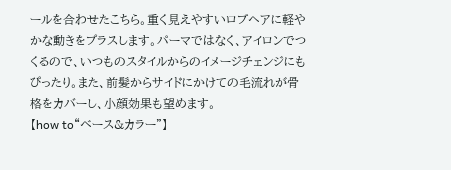ールを合わせたこちら。重く見えやすいロブヘアに軽やかな動きをプラスします。パーマではなく、アイロンでつくるので、いつものスタイルからのイメージチェンジにもぴったり。また、前髪からサイドにかけての毛流れが骨格をカバーし、小顔効果も望めます。
【how to“ベース&カラー”】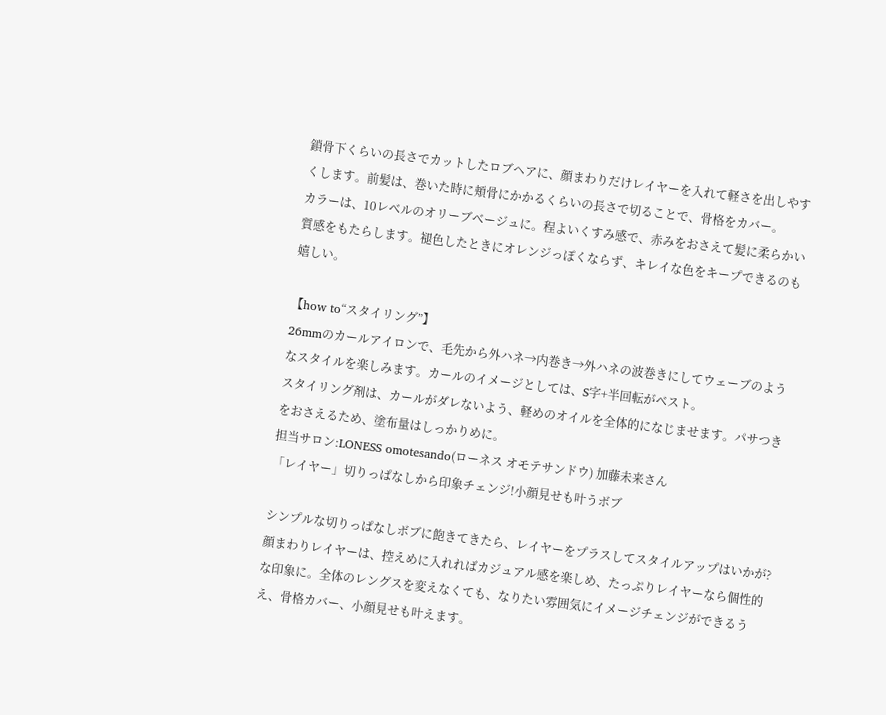鎖骨下くらいの長さでカットしたロブヘアに、顔まわりだけレイヤーを入れて軽さを出しやすくします。前髪は、巻いた時に頬骨にかかるくらいの長さで切ることで、骨格をカバー。
カラーは、10レベルのオリーブベージュに。程よいくすみ感で、赤みをおさえて髪に柔らかい質感をもたらします。褪色したときにオレンジっぽくならず、キレイな色をキープできるのも嬉しい。

【how to“スタイリング”】
26mmのカールアイロンで、毛先から外ハネ→内巻き→外ハネの波巻きにしてウェーブのようなスタイルを楽しみます。カールのイメージとしては、S字+半回転がベスト。
スタイリング剤は、カールがダレないよう、軽めのオイルを全体的になじませます。パサつきをおさえるため、塗布量はしっかりめに。
担当サロン:LONESS omotesando(ローネス オモテサンドウ) 加藤未来さん
「レイヤー」切りっぱなしから印象チェンジ!小顔見せも叶うボブ

シンプルな切りっぱなしボブに飽きてきたら、レイヤーをプラスしてスタイルアップはいかが? 顔まわりレイヤーは、控えめに入れればカジュアル感を楽しめ、たっぷりレイヤーなら個性的な印象に。全体のレングスを変えなくても、なりたい雰囲気にイメージチェンジができるうえ、骨格カバー、小顔見せも叶えます。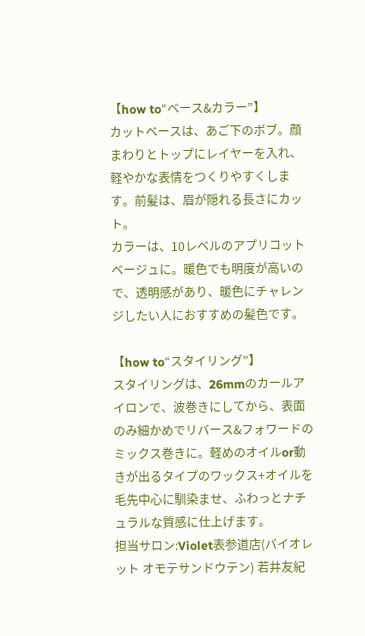【how to“ベース&カラー”】
カットベースは、あご下のボブ。顔まわりとトップにレイヤーを入れ、軽やかな表情をつくりやすくします。前髪は、眉が隠れる長さにカット。
カラーは、10レベルのアプリコットベージュに。暖色でも明度が高いので、透明感があり、暖色にチャレンジしたい人におすすめの髪色です。

【how to“スタイリング”】
スタイリングは、26mmのカールアイロンで、波巻きにしてから、表面のみ細かめでリバース&フォワードのミックス巻きに。軽めのオイルor動きが出るタイプのワックス+オイルを毛先中心に馴染ませ、ふわっとナチュラルな質感に仕上げます。
担当サロン:Violet表参道店(バイオレット オモテサンドウテン) 若井友紀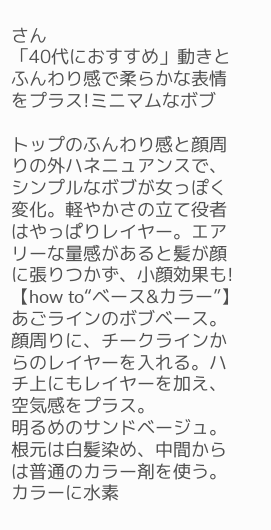さん
「40代におすすめ」動きとふんわり感で柔らかな表情をプラス!ミニマムなボブ

トップのふんわり感と顔周りの外ハネニュアンスで、シンプルなボブが女っぽく変化。軽やかさの立て役者はやっぱりレイヤー。エアリーな量感があると髪が顔に張りつかず、小顔効果も!
【how to“ベース&カラー”】
あごラインのボブベース。顔周りに、チークラインからのレイヤーを入れる。ハチ上にもレイヤーを加え、空気感をプラス。
明るめのサンドベージュ。根元は白髪染め、中間からは普通のカラー剤を使う。カラーに水素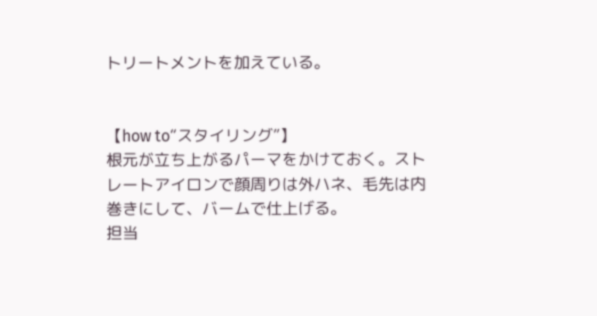トリートメントを加えている。


【how to“スタイリング”】
根元が立ち上がるパーマをかけておく。ストレートアイロンで顔周りは外ハネ、毛先は内巻きにして、バームで仕上げる。
担当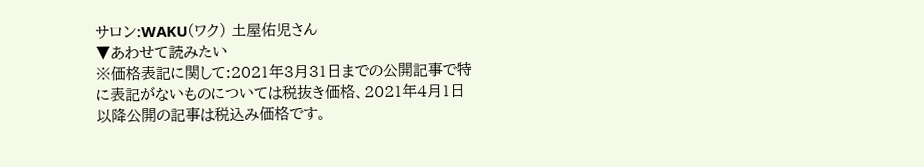サロン:WAKU(ワク) 土屋佑児さん
▼あわせて読みたい
※価格表記に関して:2021年3月31日までの公開記事で特に表記がないものについては税抜き価格、2021年4月1日以降公開の記事は税込み価格です。